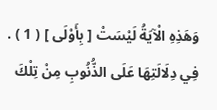وَهَذِهِ الْآيَةُ لَيْسَتْ [ بِأَوْلَى ] ( 1 ) .
فِي دِلَالَتِهَا عَلَى الذُّنُوبِ مِنْ تِلْكَ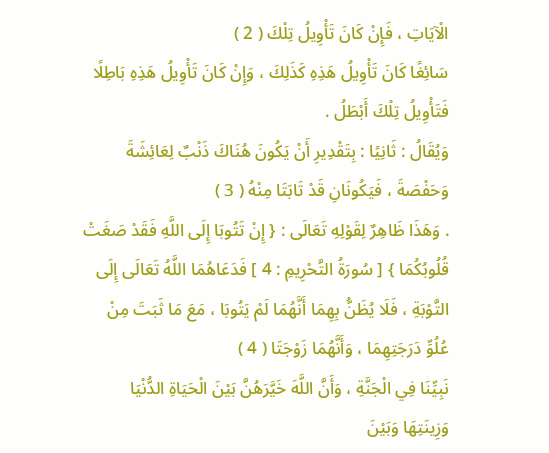الْآيَاتِ ، فَإِنْ كَانَ تَأْوِيلُ تِلْكَ ( 2 )
سَائِغًا كَانَ تَأْوِيلُ هَذِهِ كَذَلِكَ ، وَإِنْ كَانَ تَأْوِيلُ هَذِهِ بَاطِلًا فَتَأْوِيلُ تِلْكَ أَبْطَلُ .
وَيُقَالُ : ثَانِيًا : بِتَقْدِيرِ أَنْ يَكُونَ هُنَاكَ ذَنْبٌ لِعَائِشَةَ وَحَفْصَةَ ، فَيَكُونَانِ قَدْ تَابَتَا مِنْهُ ( 3 )
. وَهَذَا ظَاهِرٌ لِقَوْلِهِ تَعَالَى : { إِنْ تَتُوبَا إِلَى اللَّهِ فَقَدْ صَغَتْ قُلُوبُكُمَا } [ سُورَةُ التَّحْرِيمِ : 4 ] فَدَعَاهُمَا اللَّهُ تَعَالَى إِلَى التَّوْبَةِ ، فَلَا يُظَنُّ بِهِمَا أَنَّهُمَا لَمْ يَتُوبَا ، مَعَ مَا ثَبَتَ مِنْ عُلُوِّ دَرَجَتِهِمَا ، وَأَنَّهُمَا زَوْجَتَا ( 4 )
نَبِيِّنَا فِي الْجَنَّةِ ، وَأَنَّ اللَّهَ خَيَّرَهُنَّ بَيْنَ الْحَيَاةِ الدُّنْيَا وَزِينَتِهَا وَبَيْنَ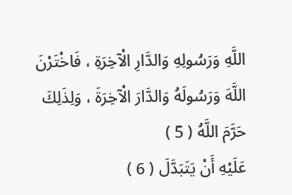اللَّهِ وَرَسُولِهِ وَالدَّارِ الْآخِرَةِ ، فَاخْتَرْنَ اللَّهَ وَرَسُولَهُ وَالدَّارَ الْآخِرَةَ ، وَلِذَلِكَ حَرَّمَ اللَّهُ ( 5 )
عَلَيْهِ أَنْ يَتَبَدَّلَ ( 6 )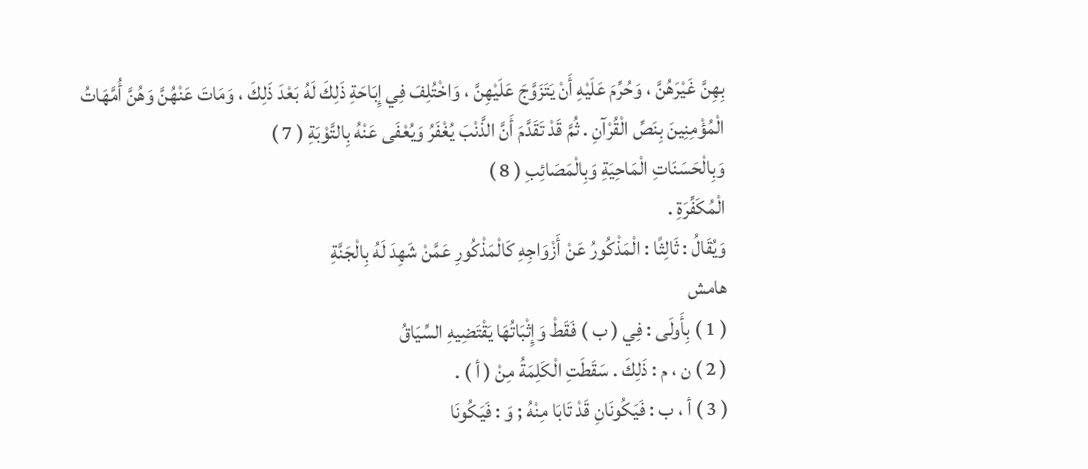بِهِنَّ غَيْرَهُنَّ ، وَحُرِّمَ عَلَيْهِ أَنْ يَتَزَوَّجَ عَلَيْهِنَّ ، وَاخْتُلِفَ فِي إِبَاحَةِ ذَلِكَ لَهُ بَعْدَ ذَلِكَ ، وَمَاتَ عَنْهُنَّ وَهُنَّ أُمَّهَاتُ الْمُؤْمِنِينَ بِنَصِّ الْقُرْآنِ . ثُمَّ قَدْ تَقَدَّمَ أَنَّ الذَّنْبَ يُغْفَرُ وَيُعْفَى عَنْهُ بِالتَّوْبَةِ ( 7 )
وَبِالْحَسَنَاتِ الْمَاحِيَةِ وَبِالْمَصَائِبِ ( 8 )
الْمُكَفِّرَةِ .
وَيُقَالُ : ثَالِثًا : الْمَذْكُورُ عَنْ أَزْوَاجِهِ كَالْمَذْكُورِ عَمَّنْ شَهِدَ لَهُ بِالْجَنَّةِ
هامش
( 1 ) بِأَولَى : فِي ( ب ) فَقَطْ وَإِثْبَاتُهَا يَقْتَضِيهِ السِّيَاقُ
( 2 ) ن ، م : ذَلِكَ . سَقَطَتِ الْكَلِمَةُ مِنْ ( أ ) .
( 3 ) أ ، ب : فَيَكُونَانِ قَدْ تَابَا مِنْهُ ; وَ : فَيَكُونَا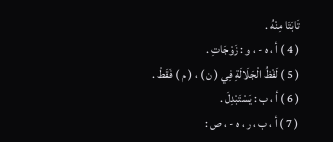تَابَتَا مِنْهُ .
( 4 ) أ ، ه - ، و : زَوْجَاتِ .
( 5 ) لَفْظُ الْجَلَالَةِ فِي ( ن ) ، ( م ) فَقَطْ .
( 6 ) أ ، ب : يَسْتَبْدِلَ .
( 7 ) أ ، ب ، ر ، ه - ، ص :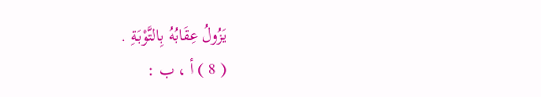يَزُولُ عِقَابُهُ بِالتَّوْبَةِ .
( 8 ) أ ، ب :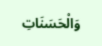وَالْحَسَنَاتِ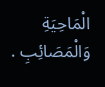الْمَاحِيَةِ وَالْمَصَائِبِ .